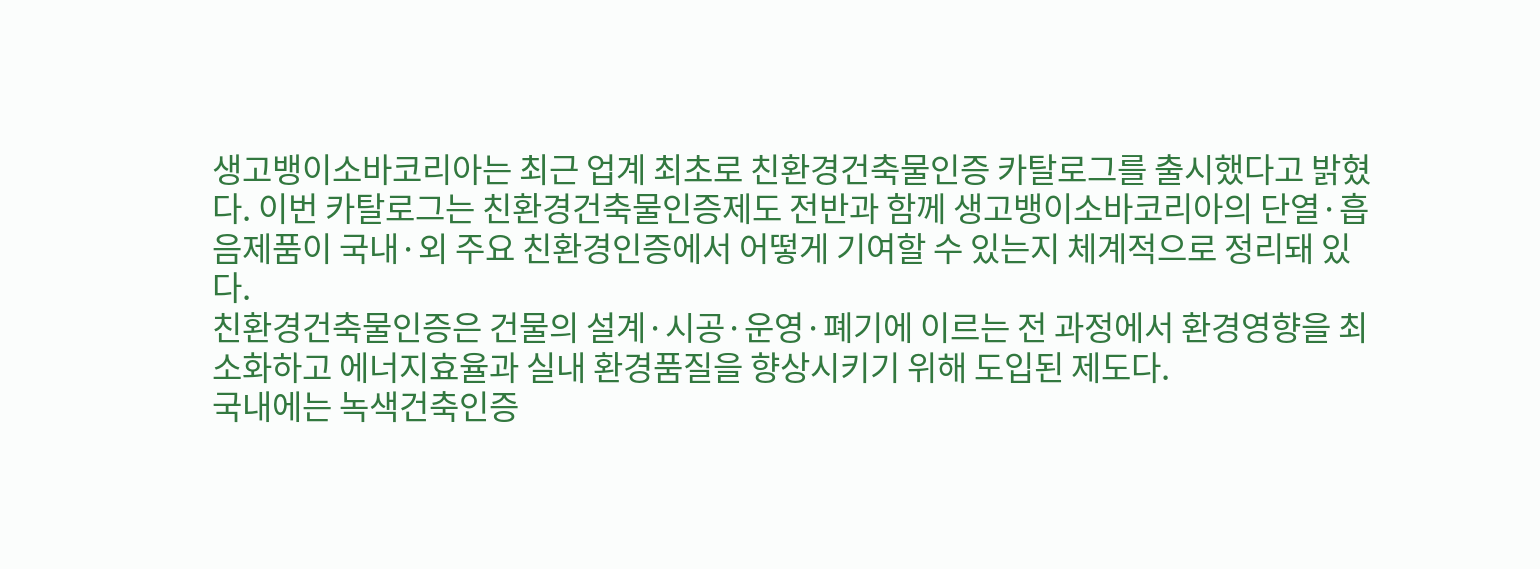생고뱅이소바코리아는 최근 업계 최초로 친환경건축물인증 카탈로그를 출시했다고 밝혔다. 이번 카탈로그는 친환경건축물인증제도 전반과 함께 생고뱅이소바코리아의 단열·흡음제품이 국내·외 주요 친환경인증에서 어떻게 기여할 수 있는지 체계적으로 정리돼 있다.
친환경건축물인증은 건물의 설계·시공·운영·폐기에 이르는 전 과정에서 환경영향을 최소화하고 에너지효율과 실내 환경품질을 향상시키기 위해 도입된 제도다.
국내에는 녹색건축인증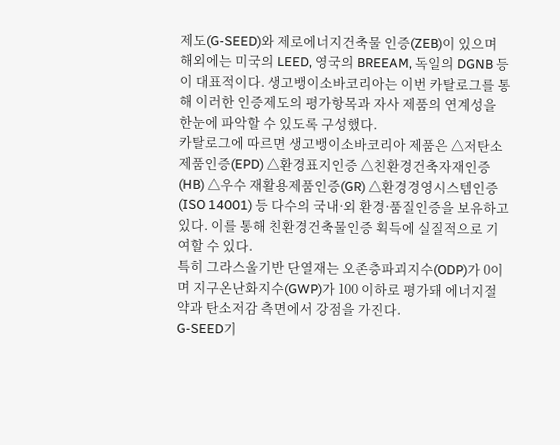제도(G-SEED)와 제로에너지건축물 인증(ZEB)이 있으며 해외에는 미국의 LEED, 영국의 BREEAM, 독일의 DGNB 등이 대표적이다. 생고뱅이소바코리아는 이번 카탈로그를 통해 이러한 인증제도의 평가항목과 자사 제품의 연계성을 한눈에 파악할 수 있도록 구성했다.
카탈로그에 따르면 생고뱅이소바코리아 제품은 △저탄소제품인증(EPD) △환경표지인증 △친환경건축자재인증(HB) △우수 재활용제품인증(GR) △환경경영시스템인증(ISO 14001) 등 다수의 국내·외 환경·품질인증을 보유하고 있다. 이를 통해 친환경건축물인증 획득에 실질적으로 기여할 수 있다.
특히 그라스울기반 단열재는 오존층파괴지수(ODP)가 0이며 지구온난화지수(GWP)가 100 이하로 평가돼 에너지절약과 탄소저감 측면에서 강점을 가진다.
G-SEED기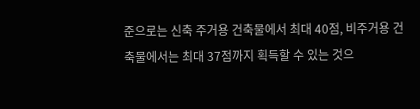준으로는 신축 주거용 건축물에서 최대 40점, 비주거용 건축물에서는 최대 37점까지 획득할 수 있는 것으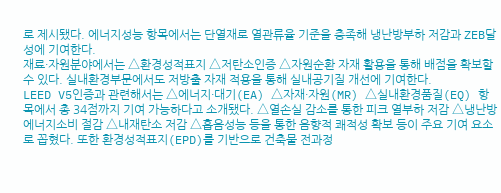로 제시됐다. 에너지성능 항목에서는 단열재로 열관류율 기준을 충족해 냉난방부하 저감과 ZEB달성에 기여한다.
재료·자원분야에서는 △환경성적표지 △저탄소인증 △자원순환 자재 활용을 통해 배점을 확보할 수 있다. 실내환경부문에서도 저방출 자재 적용을 통해 실내공기질 개선에 기여한다.
LEED V5인증과 관련해서는 △에너지·대기(EA) △자재·자원(MR) △실내환경품질(EQ) 항목에서 총 34점까지 기여 가능하다고 소개됐다. △열손실 감소를 통한 피크 열부하 저감 △냉난방에너지소비 절감 △내재탄소 저감 △흡음성능 등을 통한 음향적 쾌적성 확보 등이 주요 기여 요소로 꼽혔다. 또한 환경성적표지(EPD)를 기반으로 건축물 전과정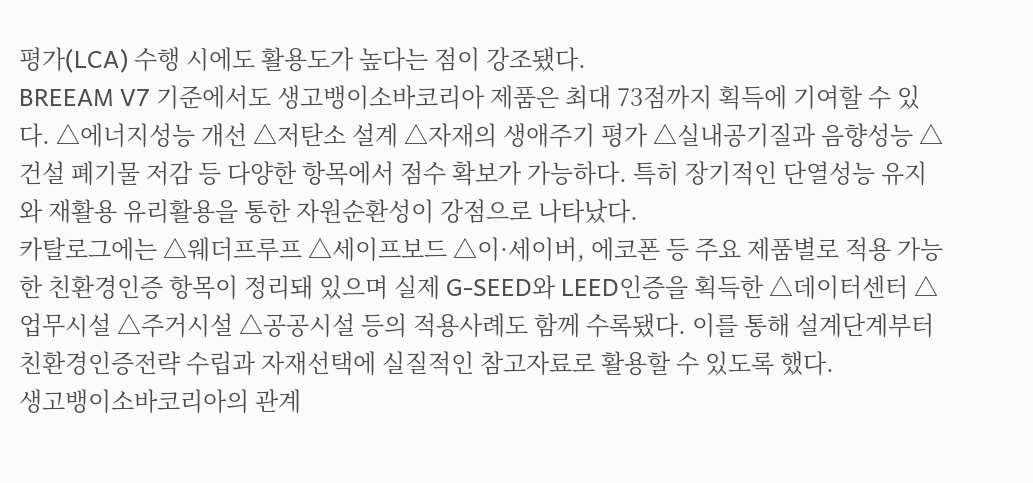평가(LCA) 수행 시에도 활용도가 높다는 점이 강조됐다.
BREEAM V7 기준에서도 생고뱅이소바코리아 제품은 최대 73점까지 획득에 기여할 수 있다. △에너지성능 개선 △저탄소 설계 △자재의 생애주기 평가 △실내공기질과 음향성능 △건설 폐기물 저감 등 다양한 항목에서 점수 확보가 가능하다. 특히 장기적인 단열성능 유지와 재활용 유리활용을 통한 자원순환성이 강점으로 나타났다.
카탈로그에는 △웨더프루프 △세이프보드 △이·세이버, 에코폰 등 주요 제품별로 적용 가능한 친환경인증 항목이 정리돼 있으며 실제 G-SEED와 LEED인증을 획득한 △데이터센터 △업무시설 △주거시설 △공공시설 등의 적용사례도 함께 수록됐다. 이를 통해 설계단계부터 친환경인증전략 수립과 자재선택에 실질적인 참고자료로 활용할 수 있도록 했다.
생고뱅이소바코리아의 관계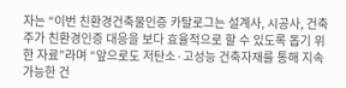자는 “이번 친환경건축물인증 카탈로그는 설계사, 시공사, 건축주가 친환경인증 대응을 보다 효율적으로 할 수 있도록 돕기 위한 자료”라며 “앞으로도 저탄소·고성능 건축자재를 통해 지속가능한 건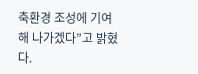축환경 조성에 기여해 나가겠다”고 밝혔다.